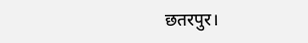छतरपुर।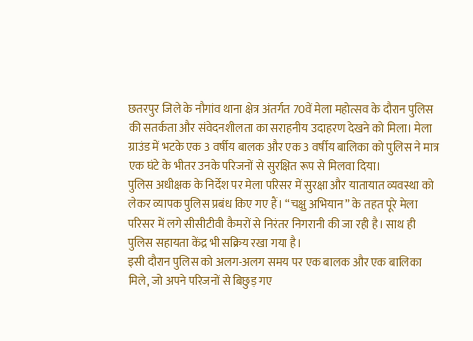छतरपुर जिले के नौगांव थाना क्षेत्र अंतर्गत 70वें मेला महोत्सव के दौरान पुलिस की सतर्कता और संवेदनशीलता का सराहनीय उदाहरण देखने को मिला। मेला ग्राउंड में भटके एक 3 वर्षीय बालक और एक 3 वर्षीय बालिका को पुलिस ने मात्र एक घंटे के भीतर उनके परिजनों से सुरक्षित रूप से मिलवा दिया।
पुलिस अधीक्षक के निर्देश पर मेला परिसर में सुरक्षा और यातायात व्यवस्था को लेकर व्यापक पुलिस प्रबंध किए गए हैं। “चक्षु अभियान” के तहत पूरे मेला परिसर में लगे सीसीटीवी कैमरों से निरंतर निगरानी की जा रही है। साथ ही पुलिस सहायता केंद्र भी सक्रिय रखा गया है।
इसी दौरान पुलिस को अलग-अलग समय पर एक बालक और एक बालिका मिले, जो अपने परिजनों से बिछुड़ गए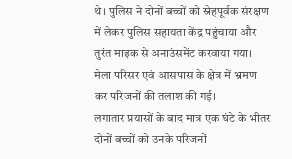थे। पुलिस ने दोनों बच्चों को स्नेहपूर्वक संरक्षण में लेकर पुलिस सहायता केंद्र पहुंचाया और तुरंत माइक से अनाउंसमेंट करवाया गया। मेला परिसर एवं आसपास के क्षेत्र में भ्रमण कर परिजनों की तलाश की गई।
लगातार प्रयासों के बाद मात्र एक घंटे के भीतर दोनों बच्चों को उनके परिजनों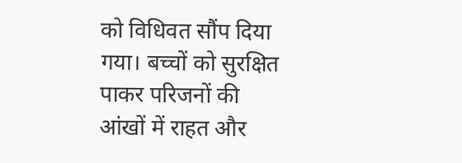को विधिवत सौंप दिया गया। बच्चों को सुरक्षित पाकर परिजनों की आंखों में राहत और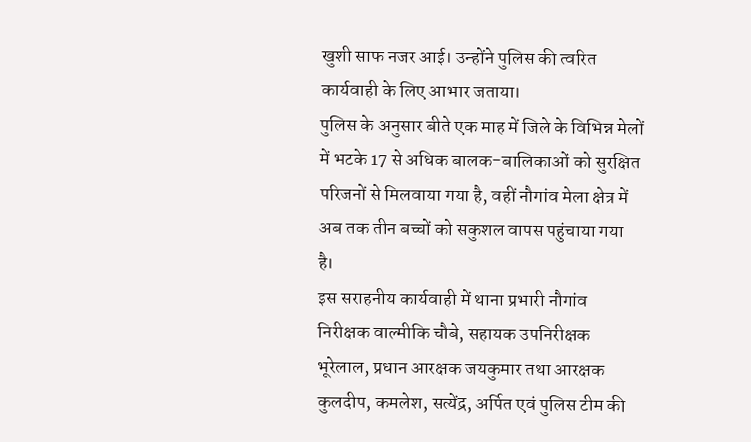खुशी साफ नजर आई। उन्होंने पुलिस की त्वरित कार्यवाही के लिए आभार जताया।
पुलिस के अनुसार बीते एक माह में जिले के विभिन्न मेलों में भटके 17 से अधिक बालक-बालिकाओं को सुरक्षित परिजनों से मिलवाया गया है, वहीं नौगांव मेला क्षेत्र में अब तक तीन बच्चों को सकुशल वापस पहुंचाया गया है।
इस सराहनीय कार्यवाही में थाना प्रभारी नौगांव निरीक्षक वाल्मीकि चौबे, सहायक उपनिरीक्षक भूरेलाल, प्रधान आरक्षक जयकुमार तथा आरक्षक कुलदीप, कमलेश, सत्येंद्र, अर्पित एवं पुलिस टीम की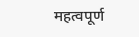महत्वपूर्ण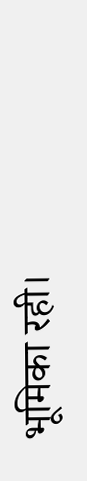भूमिका रही।